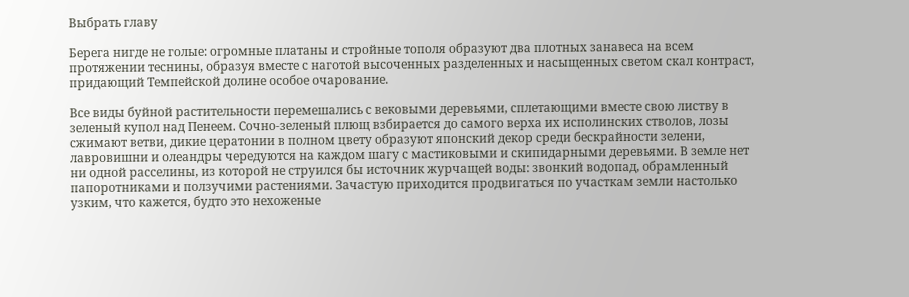Выбрать главу

Берега нигде не голые: огромные платаны и стройные тополя образуют два плотных занавеса на всем протяжении теснины, образуя вместе с наготой высоченных разделенных и насыщенных светом скал контраст, придающий Темпейской долине особое очарование.

Все виды буйной растительности перемешались с вековыми деревьями, сплетающими вместе свою листву в зеленый купол над Пенеем. Сочно-зеленый плющ взбирается до самого верха их исполинских стволов, лозы сжимают ветви, дикие цератонии в полном цвету образуют японский декор среди бескрайности зелени, лавровишни и олеандры чередуются на каждом шагу с мастиковыми и скипидарными деревьями. В земле нет ни одной расселины, из которой не струился бы источник журчащей воды: звонкий водопад, обрамленный папоротниками и ползучими растениями. Зачастую приходится продвигаться по участкам земли настолько узким, что кажется, будто это нехоженые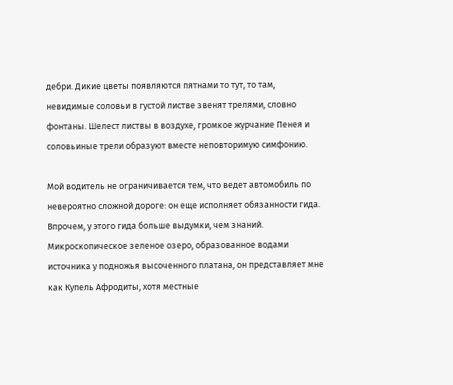дебри. Дикие цветы появляются пятнами то тут, то там, невидимые соловьи в густой листве звенят трелями, словно фонтаны. Шелест листвы в воздухе, громкое журчание Пенея и соловьиные трели образуют вместе неповторимую симфонию.

Мой водитель не ограничивается тем, что ведет автомобиль по невероятно сложной дороге: он еще исполняет обязанности гида. Впрочем, у этого гида больше выдумки, чем знаний. Микроскопическое зеленое озеро, образованное водами источника у подножья высоченного платана, он представляет мне как Купель Афродиты, хотя местные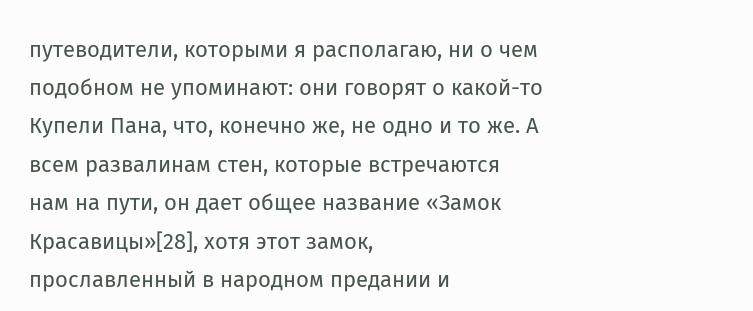путеводители, которыми я располагаю, ни о чем подобном не упоминают: они говорят о какой-то Купели Пана, что, конечно же, не одно и то же. А всем развалинам стен, которые встречаются нам на пути, он дает общее название «Замок Красавицы»[28], хотя этот замок, прославленный в народном предании и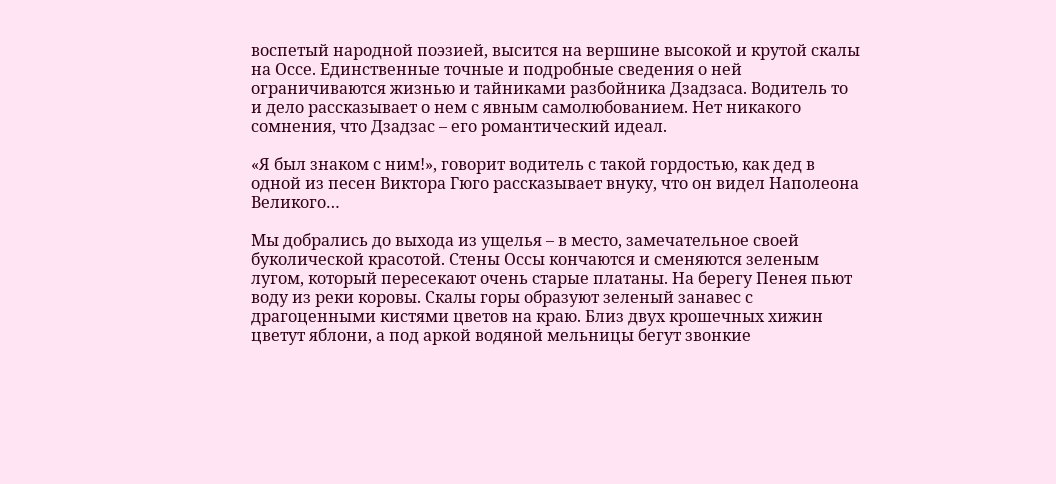воспетый народной поэзией, высится на вершине высокой и крутой скалы на Оссе. Единственные точные и подробные сведения о ней ограничиваются жизнью и тайниками разбойника Дзадзаса. Водитель то и дело рассказывает о нем с явным самолюбованием. Нет никакого сомнения, что Дзадзас – его романтический идеал.

«Я был знаком с ним!», говорит водитель с такой гордостью, как дед в одной из песен Виктора Гюго рассказывает внуку, что он видел Наполеона Великого…

Мы добрались до выхода из ущелья – в место, замечательное своей буколической красотой. Стены Оссы кончаются и сменяются зеленым лугом, который пересекают очень старые платаны. На берегу Пенея пьют воду из реки коровы. Скалы горы образуют зеленый занавес с драгоценными кистями цветов на краю. Близ двух крошечных хижин цветут яблони, а под аркой водяной мельницы бегут звонкие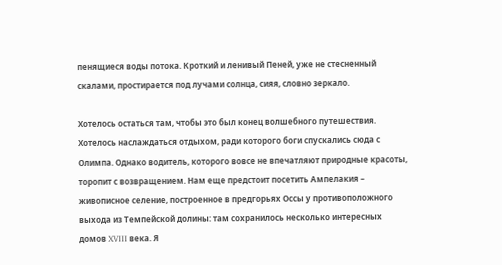пенящиеся воды потока. Кроткий и ленивый Пеней, уже не стесненный скалами, простирается под лучами солнца, сияя, словно зеркало.

Хотелось остаться там, чтобы это был конец волшебного путешествия. Хотелось наслаждаться отдыхом, ради которого боги спускались сюда с Олимпа. Однако водитель, которого вовсе не впечатляют природные красоты, торопит с возвращением. Нам еще предстоит посетить Ампелакия – живописное селение, построенное в предгорьях Оссы у противоположного выхода из Темпейской долины: там сохранилось несколько интересных домов XVIII века. Я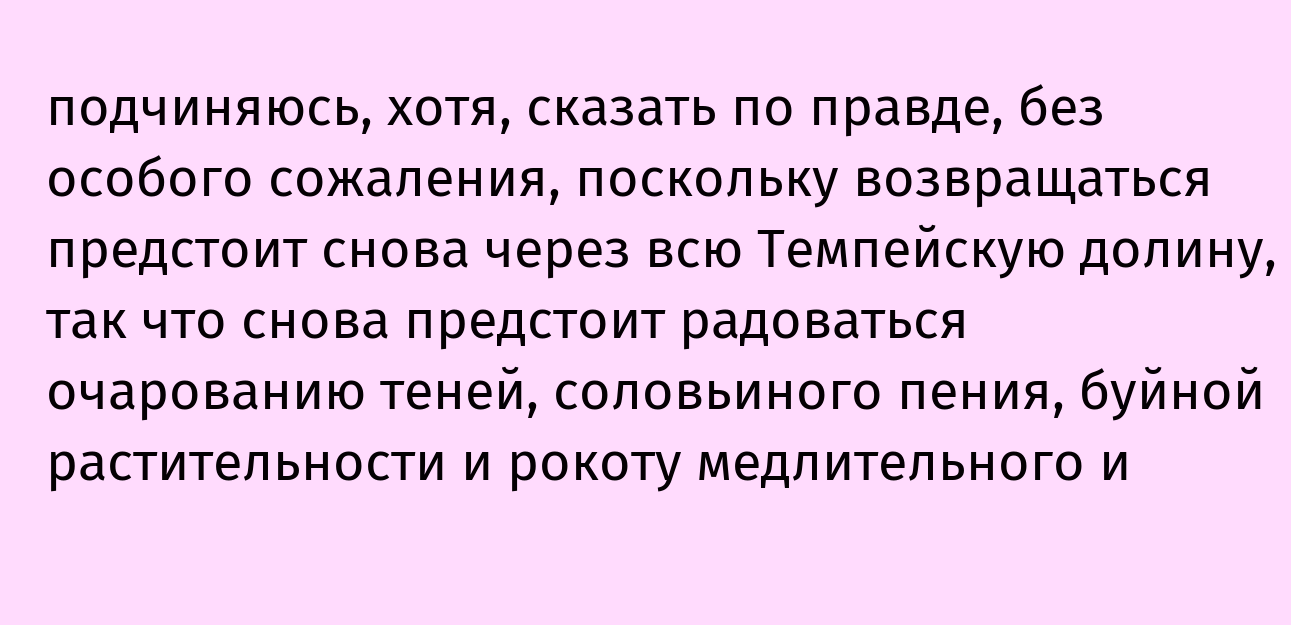подчиняюсь, хотя, сказать по правде, без особого сожаления, поскольку возвращаться предстоит снова через всю Темпейскую долину, так что снова предстоит радоваться очарованию теней, соловьиного пения, буйной растительности и рокоту медлительного и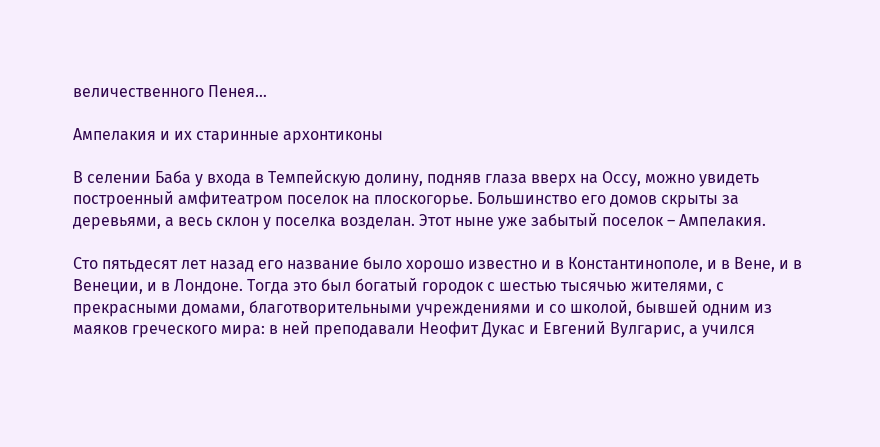величественного Пенея…

Ампелакия и их старинные архонтиконы

В селении Баба у входа в Темпейскую долину, подняв глаза вверх на Оссу, можно увидеть построенный амфитеатром поселок на плоскогорье. Большинство его домов скрыты за деревьями, а весь склон у поселка возделан. Этот ныне уже забытый поселок – Ампелакия.

Сто пятьдесят лет назад его название было хорошо известно и в Константинополе, и в Вене, и в Венеции, и в Лондоне. Тогда это был богатый городок с шестью тысячью жителями, с прекрасными домами, благотворительными учреждениями и со школой, бывшей одним из маяков греческого мира: в ней преподавали Неофит Дукас и Евгений Вулгарис, а учился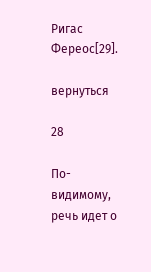Ригас Фереос[29].

вернуться

28

По-видимому, речь идет о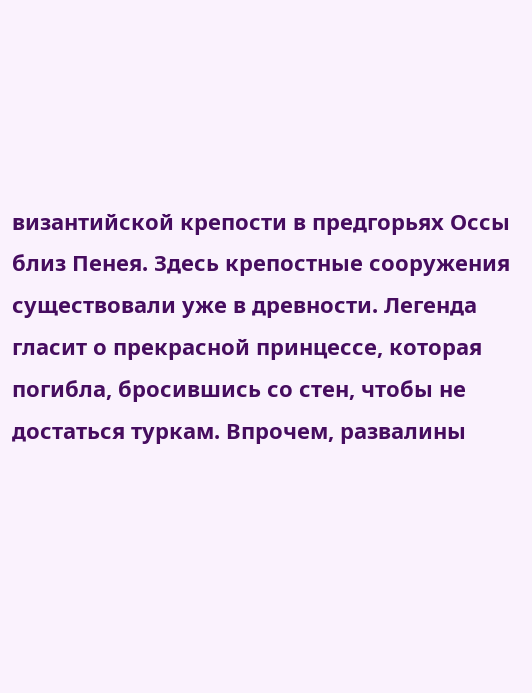византийской крепости в предгорьях Оссы близ Пенея. Здесь крепостные сооружения существовали уже в древности. Легенда гласит о прекрасной принцессе, которая погибла, бросившись со стен, чтобы не достаться туркам. Впрочем, развалины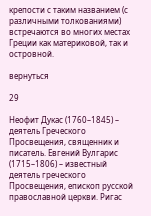крепости с таким названием (с различными толкованиями) встречаются во многих местах Греции как материковой, так и островной.

вернуться

29

Неофит Дукас (1760–1845) – деятель Греческого Просвещения, священник и писатель. Евгений Вулгарис (1715–1806) – известный деятель греческого Просвещения, епископ русской православной церкви. Ригас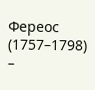Фереос (1757–1798) –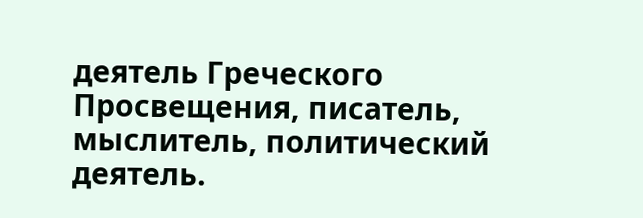деятель Греческого Просвещения, писатель, мыслитель, политический деятель.